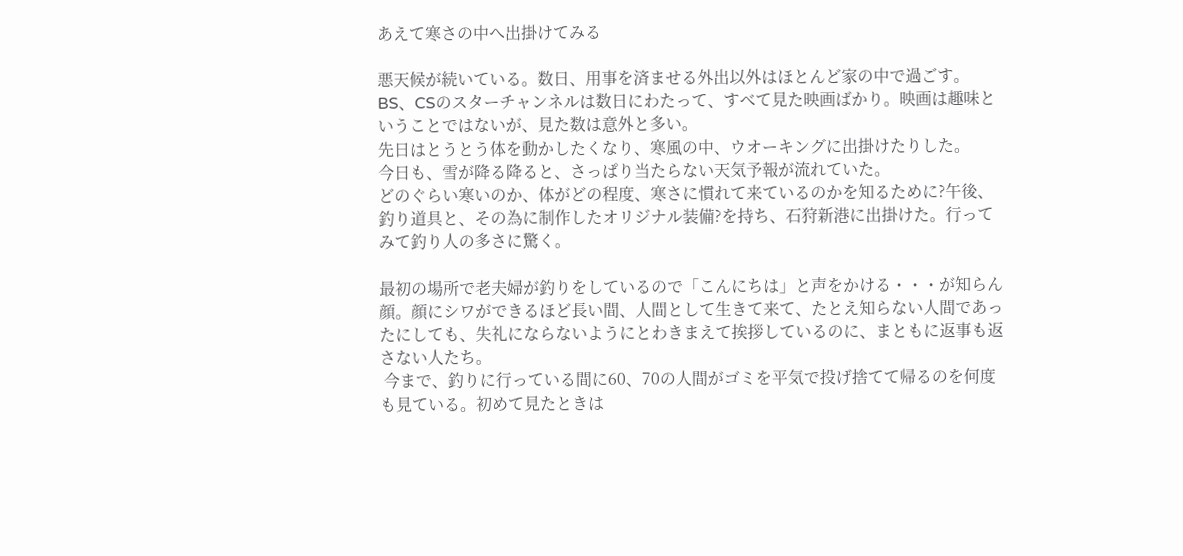あえて寒さの中へ出掛けてみる

悪天候が続いている。数日、用事を済ませる外出以外はほとんど家の中で過ごす。BS、CSのスターチャンネルは数日にわたって、すべて見た映画ばかり。映画は趣味ということではないが、見た数は意外と多い。
先日はとうとう体を動かしたくなり、寒風の中、ウオーキングに出掛けたりした。
今日も、雪が降る降ると、さっぱり当たらない天気予報が流れていた。
どのぐらい寒いのか、体がどの程度、寒さに慣れて来ているのかを知るために?午後、釣り道具と、その為に制作したオリジナル装備?を持ち、石狩新港に出掛けた。行ってみて釣り人の多さに驚く。

最初の場所で老夫婦が釣りをしているので「こんにちは」と声をかける・・・が知らん顔。顔にシワができるほど長い間、人間として生きて来て、たとえ知らない人間であったにしても、失礼にならないようにとわきまえて挨拶しているのに、まともに返事も返さない人たち。
 今まで、釣りに行っている間に60、70の人間がゴミを平気で投げ捨てて帰るのを何度も見ている。初めて見たときは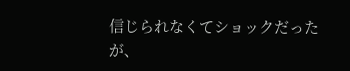信じられなくてショックだったが、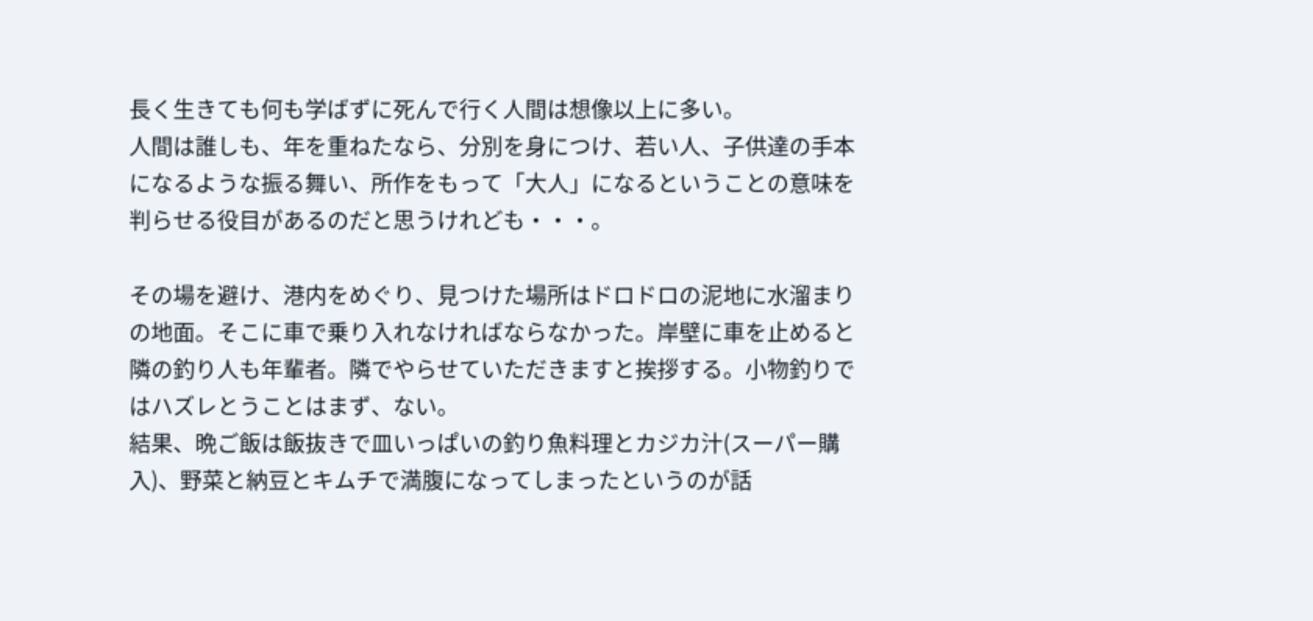長く生きても何も学ばずに死んで行く人間は想像以上に多い。
人間は誰しも、年を重ねたなら、分別を身につけ、若い人、子供達の手本になるような振る舞い、所作をもって「大人」になるということの意味を判らせる役目があるのだと思うけれども・・・。

その場を避け、港内をめぐり、見つけた場所はドロドロの泥地に水溜まりの地面。そこに車で乗り入れなければならなかった。岸壁に車を止めると隣の釣り人も年輩者。隣でやらせていただきますと挨拶する。小物釣りではハズレとうことはまず、ない。
結果、晩ご飯は飯抜きで皿いっぱいの釣り魚料理とカジカ汁(スーパー購入)、野菜と納豆とキムチで満腹になってしまったというのが話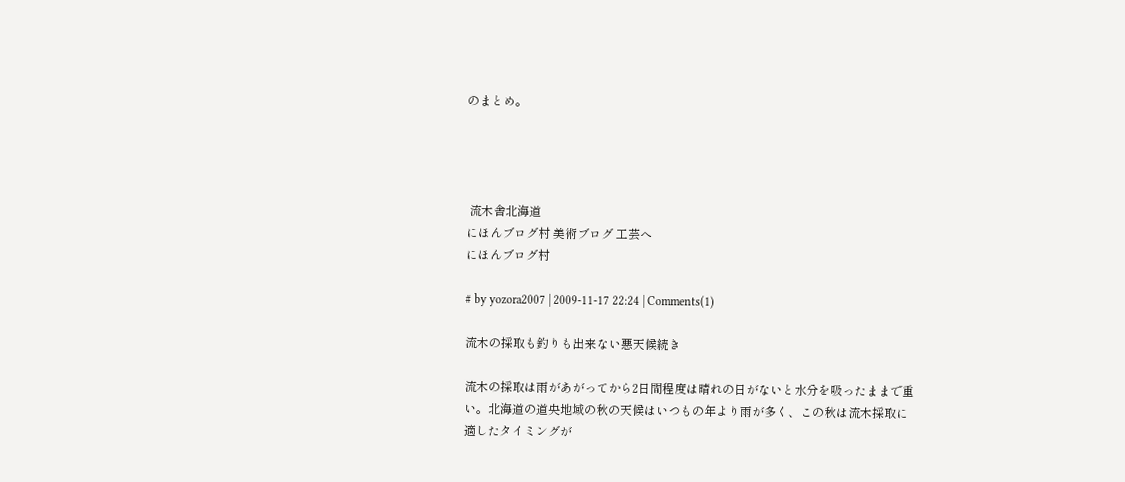のまとめ。




 流木舎北海道
にほんブログ村 美術ブログ 工芸へ
にほんブログ村

# by yozora2007 | 2009-11-17 22:24 | Comments(1)

流木の採取も釣りも出来ない悪天候続き

流木の採取は雨があがってから2日間程度は晴れの日がないと水分を吸ったままで重い。北海道の道央地域の秋の天候はいつもの年より雨が多く、この秋は流木採取に適したタイミングが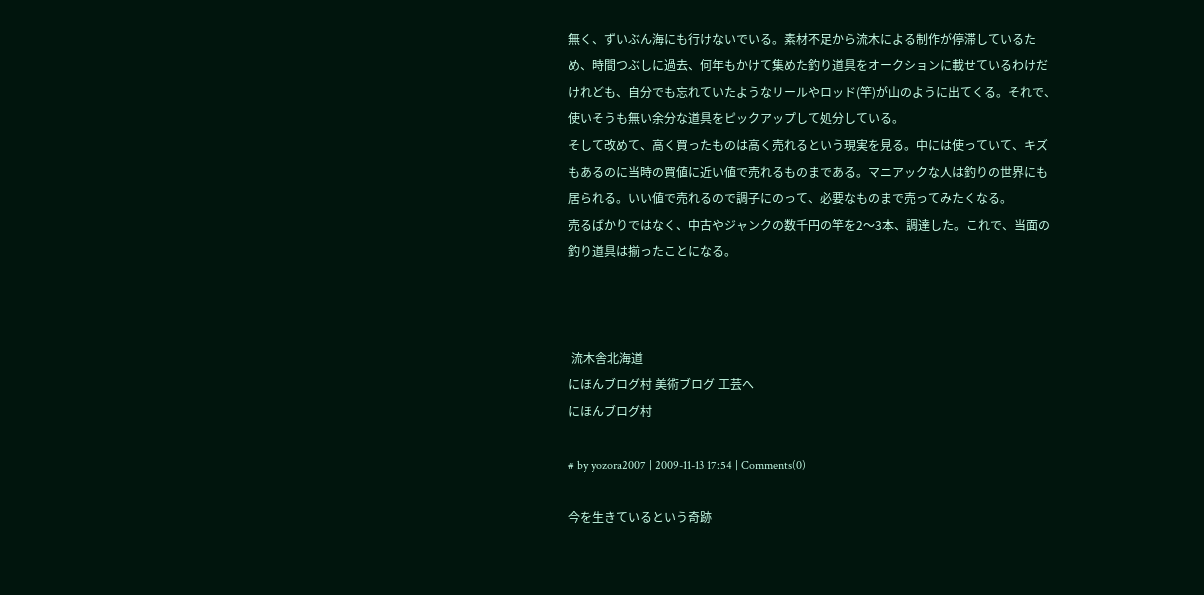無く、ずいぶん海にも行けないでいる。素材不足から流木による制作が停滞しているため、時間つぶしに過去、何年もかけて集めた釣り道具をオークションに載せているわけだけれども、自分でも忘れていたようなリールやロッド(竿)が山のように出てくる。それで、使いそうも無い余分な道具をピックアップして処分している。
そして改めて、高く買ったものは高く売れるという現実を見る。中には使っていて、キズもあるのに当時の買値に近い値で売れるものまである。マニアックな人は釣りの世界にも居られる。いい値で売れるので調子にのって、必要なものまで売ってみたくなる。
売るばかりではなく、中古やジャンクの数千円の竿を2〜3本、調達した。これで、当面の釣り道具は揃ったことになる。



 流木舎北海道
にほんブログ村 美術ブログ 工芸へ
にほんブログ村

# by yozora2007 | 2009-11-13 17:54 | Comments(0)

今を生きているという奇跡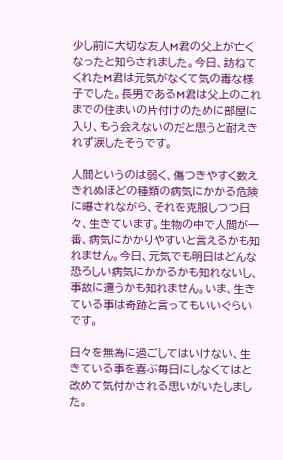少し前に大切な友人M君の父上が亡くなったと知らされました。今日、訪ねてくれたM君は元気がなくて気の毒な様子でした。長男であるM君は父上のこれまでの住まいの片付けのために部屋に入り、もう会えないのだと思うと耐えきれず涙したそうです。

人間というのは弱く、傷つきやすく数えきれぬほどの種類の病気にかかる危険に曝されながら、それを克服しつつ日々、生きています。生物の中で人間が一番、病気にかかりやすいと言えるかも知れません。今日、元気でも明日はどんな恐ろしい病気にかかるかも知れないし、事故に遭うかも知れません。いま、生きている事は奇跡と言ってもいいぐらいです。

日々を無為に過ごしてはいけない、生きている事を喜ぶ毎日にしなくてはと改めて気付かされる思いがいたしました。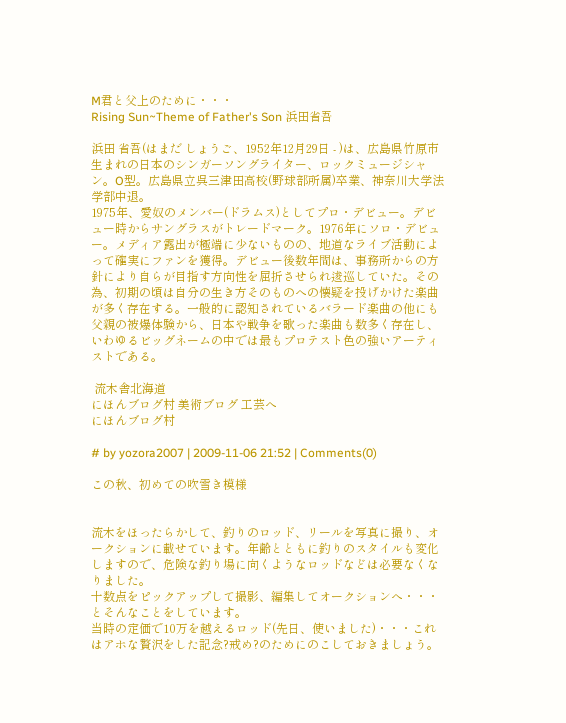M君と父上のために・・・
Rising Sun~Theme of Father's Son 浜田省吾

浜田 省吾(はまだ しょうご、1952年12月29日 - )は、広島県竹原市生まれの日本のシンガーソングライター、ロックミュージシャン。O型。広島県立呉三津田高校(野球部所属)卒業、神奈川大学法学部中退。
1975年、愛奴のメンバー(ドラムス)としてプロ・デビュー。デビュー時からサングラスがトレードマーク。1976年にソロ・デビュー。メディア露出が極端に少ないものの、地道なライブ活動によって確実にファンを獲得。デビュー後数年間は、事務所からの方針により自らが目指す方向性を屈折させられ逡巡していた。その為、初期の頃は自分の生き方そのものへの懐疑を投げかけた楽曲が多く存在する。一般的に認知されているバラード楽曲の他にも父親の被爆体験から、日本や戦争を歌った楽曲も数多く存在し、いわゆるビッグネームの中では最もプロテスト色の強いアーティストである。

 流木舎北海道
にほんブログ村 美術ブログ 工芸へ
にほんブログ村

# by yozora2007 | 2009-11-06 21:52 | Comments(0)

この秋、初めての吹雪き模様


流木をほったらかして、釣りのロッド、リールを写真に撮り、オークションに載せています。年齢とともに釣りのスタイルも変化しますので、危険な釣り場に向くようなロッドなどは必要なくなりました。
十数点をピックアップして撮影、編集してオークションへ・・・とそんなことをしています。
当時の定価で10万を越えるロッド(先日、使いました)・・・これはアホな贅沢をした記念?戒め?のためにのこしておきましょう。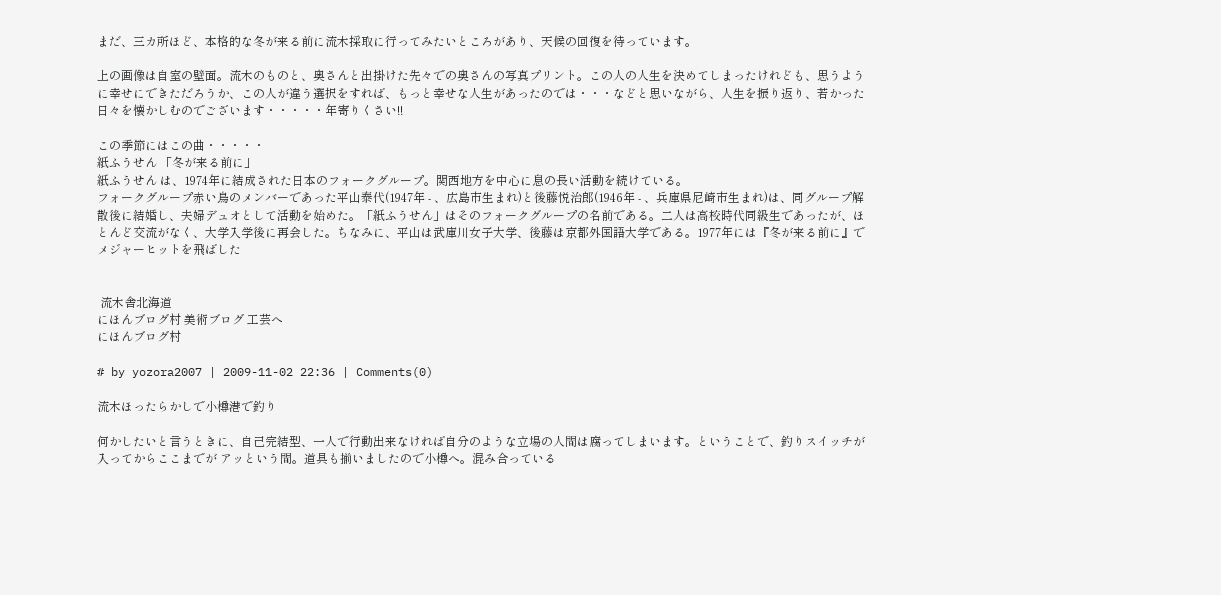まだ、三カ所ほど、本格的な冬が来る前に流木採取に行ってみたいところがあり、天候の回復を待っています。

上の画像は自室の壁面。流木のものと、奥さんと出掛けた先々での奥さんの写真プリント。この人の人生を決めてしまったけれども、思うように幸せにできただろうか、この人が違う選択をすれば、もっと幸せな人生があったのでは・・・などと思いながら、人生を振り返り、若かった日々を懐かしむのでございます・・・・・年寄りくさい!!

この季節にはこの曲・・・・・
紙ふうせん 「冬が来る前に」
紙ふうせん は、1974年に結成された日本のフォークグループ。関西地方を中心に息の長い活動を続けている。
フォークグループ赤い鳥のメンバーであった平山泰代(1947年 - 、広島市生まれ)と後藤悦治郎(1946年 - 、兵庫県尼崎市生まれ)は、同グループ解散後に結婚し、夫婦デュオとして活動を始めた。「紙ふうせん」はそのフォークグループの名前である。二人は高校時代同級生であったが、ほとんど交流がなく、大学入学後に再会した。ちなみに、平山は武庫川女子大学、後藤は京都外国語大学である。1977年には『冬が来る前に』でメジャーヒットを飛ばした


 流木舎北海道
にほんブログ村 美術ブログ 工芸へ
にほんブログ村

# by yozora2007 | 2009-11-02 22:36 | Comments(0)

流木ほったらかしで小樽港で釣り

何かしたいと言うときに、自己完結型、一人で行動出来なければ自分のような立場の人間は腐ってしまいます。ということで、釣りスイッチが入ってからここまでが アッという間。道具も揃いましたので小樽へ。混み合っている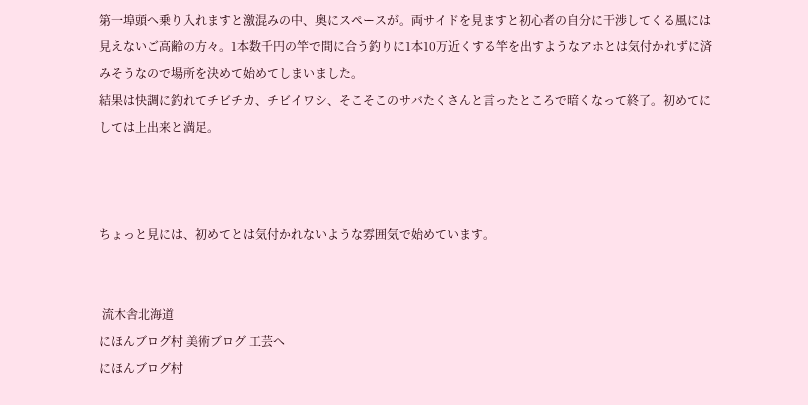第一埠頭へ乗り入れますと激混みの中、奥にスペースが。両サイドを見ますと初心者の自分に干渉してくる風には見えないご高齢の方々。1本数千円の竿で間に合う釣りに1本10万近くする竿を出すようなアホとは気付かれずに済みそうなので場所を決めて始めてしまいました。
結果は快調に釣れてチビチカ、チビイワシ、そこそこのサバたくさんと言ったところで暗くなって終了。初めてにしては上出来と満足。



ちょっと見には、初めてとは気付かれないような雰囲気で始めています。


 流木舎北海道
にほんブログ村 美術ブログ 工芸へ
にほんブログ村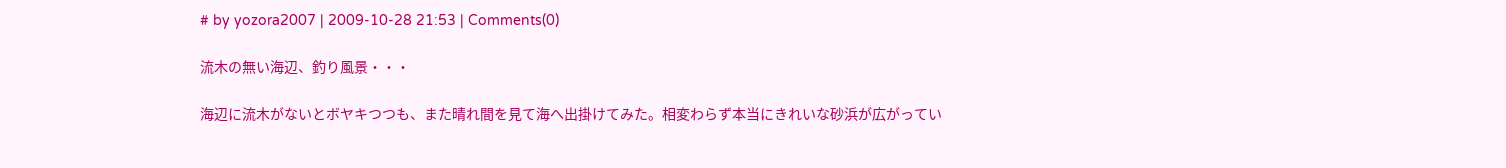# by yozora2007 | 2009-10-28 21:53 | Comments(0)

流木の無い海辺、釣り風景・・・

海辺に流木がないとボヤキつつも、また晴れ間を見て海へ出掛けてみた。相変わらず本当にきれいな砂浜が広がってい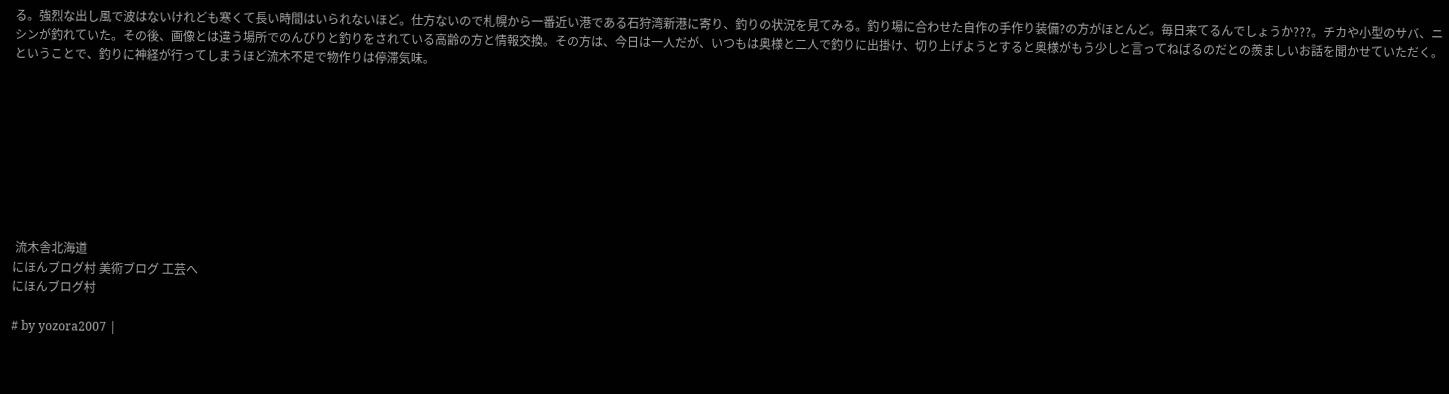る。強烈な出し風で波はないけれども寒くて長い時間はいられないほど。仕方ないので札幌から一番近い港である石狩湾新港に寄り、釣りの状況を見てみる。釣り場に合わせた自作の手作り装備?の方がほとんど。毎日来てるんでしょうか???。チカや小型のサバ、ニシンが釣れていた。その後、画像とは違う場所でのんびりと釣りをされている高齢の方と情報交換。その方は、今日は一人だが、いつもは奥様と二人で釣りに出掛け、切り上げようとすると奥様がもう少しと言ってねばるのだとの羨ましいお話を聞かせていただく。
ということで、釣りに神経が行ってしまうほど流木不足で物作りは停滞気味。









 流木舎北海道
にほんブログ村 美術ブログ 工芸へ
にほんブログ村

# by yozora2007 |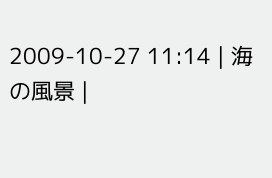2009-10-27 11:14 | 海の風景 |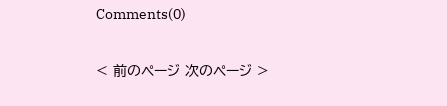Comments(0)

< 前のページ 次のページ >